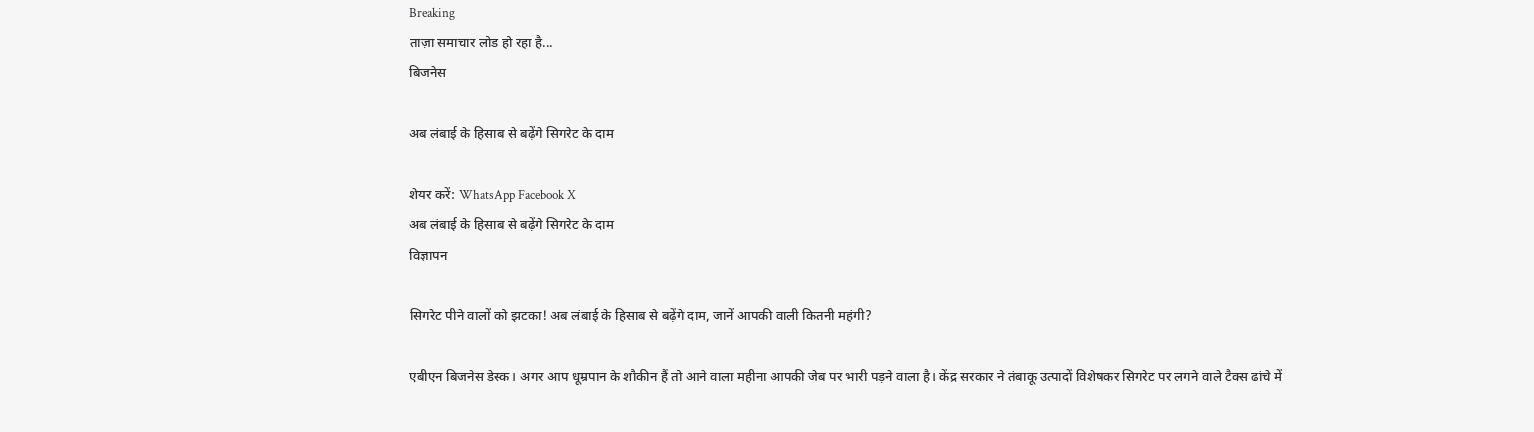Breaking
ताज़ा समाचार लोड हो रहा है...
बिजनेस

अब लंबाई के हिसाब से बढ़ेंगे सिगरेट के दाम

शेयर करें: WhatsApp Facebook X
अब लंबाई के हिसाब से बढ़ेंगे सिगरेट के दाम
विज्ञापन

सिगरेट पीने वालों को झटका! अब लंबाई के हिसाब से बढ़ेंगे दाम, जानें आपकी वाली कितनी महंगी?

एबीएन बिजनेस डेस्क। अगर आप धूम्रपान के शौकीन हैं तो आने वाला महीना आपकी जेब पर भारी पड़ने वाला है। केंद्र सरकार ने तंबाकू उत्पादों विशेषकर सिगरेट पर लगने वाले टैक्स ढांचे में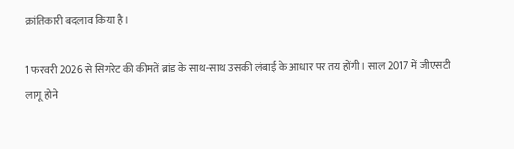क्रांतिकारी बदलाव किया है।

1 फरवरी 2026 से सिगरेट की कीमतें ब्रांड के साथ-साथ उसकी लंबाई के आधार पर तय होंगी। साल 2017 में जीएसटी लागू होने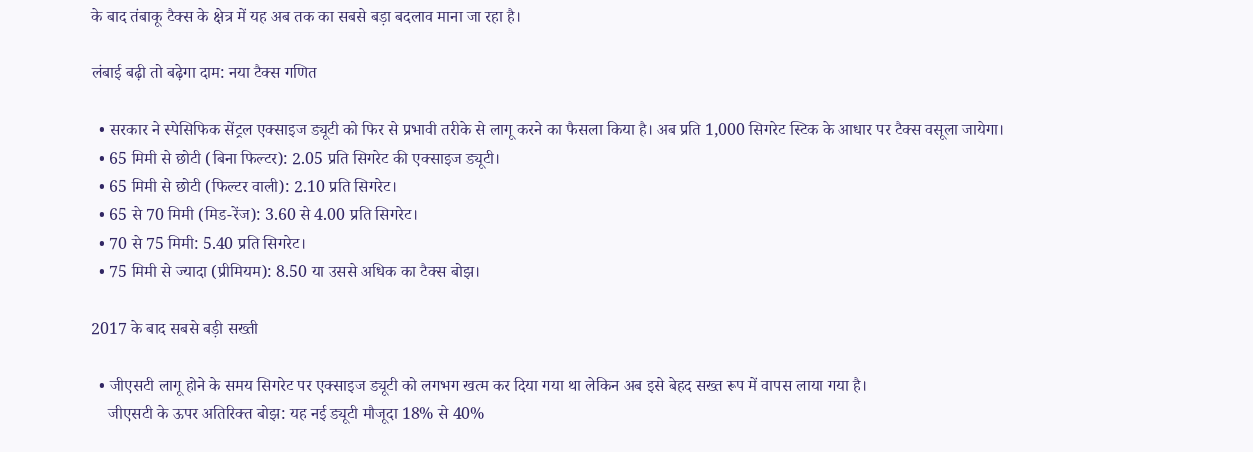के बाद तंबाकू टैक्स के क्षेत्र में यह अब तक का सबसे बड़ा बदलाव माना जा रहा है।

लंबाई बढ़ी तो बढ़ेगा दाम: नया टैक्स गणित

  • सरकार ने स्पेसिफिक सेंट्रल एक्साइज ड्यूटी को फिर से प्रभावी तरीके से लागू करने का फैसला किया है। अब प्रति 1,000 सिगरेट स्टिक के आधार पर टैक्स वसूला जायेगा।
  • 65 मिमी से छोटी (बिना फिल्टर): 2.05 प्रति सिगरेट की एक्साइज ड्यूटी।
  • 65 मिमी से छोटी (फिल्टर वाली): 2.10 प्रति सिगरेट।
  • 65 से 70 मिमी (मिड-रेंज): 3.60 से 4.00 प्रति सिगरेट।
  • 70 से 75 मिमी: 5.40 प्रति सिगरेट।
  • 75 मिमी से ज्यादा (प्रीमियम): 8.50 या उससे अधिक का टैक्स बोझ।

2017 के बाद सबसे बड़ी सख्ती

  • जीएसटी लागू होने के समय सिगरेट पर एक्साइज ड्यूटी को लगभग खत्म कर दिया गया था लेकिन अब इसे बेहद सख्त रूप में वापस लाया गया है।
    जीएसटी के ऊपर अतिरिक्त बोझ: यह नई ड्यूटी मौजूदा 18% से 40%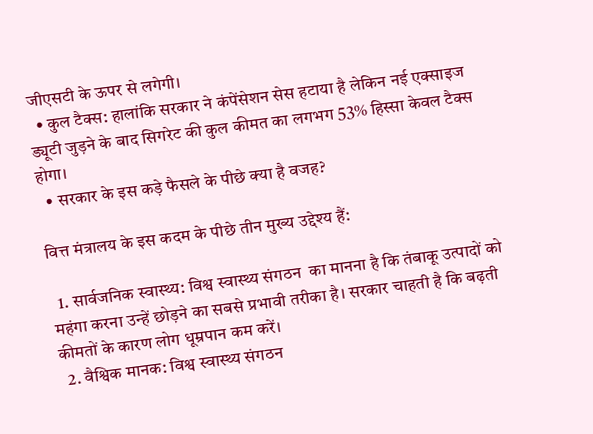जीएसटी के ऊपर से लगेगी।
  • कुल टैक्स: हालांकि सरकार ने कंपेंसेशन सेस हटाया है लेकिन नई एक्साइज ड्यूटी जुड़ने के बाद सिगरेट की कुल कीमत का लगभग 53% हिस्सा केवल टैक्स होगा।
  • सरकार के इस कड़े फैसले के पीछे क्या है वजह?

वित्त मंत्रालय के इस कदम के पीछे तीन मुख्य उद्देश्य हैं:

  1. सार्वजनिक स्वास्थ्य: विश्व स्वास्थ्य संगठन  का मानना है कि तंबाकू उत्पादों को महंगा करना उन्हें छोड़ने का सबसे प्रभावी तरीका है। सरकार चाहती है कि बढ़ती कीमतों के कारण लोग धूम्रपान कम करें।
  2. वैश्विक मानक: विश्व स्वास्थ्य संगठन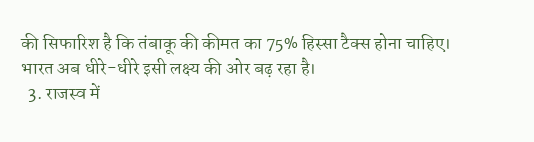की सिफारिश है कि तंबाकू की कीमत का 75% हिस्सा टैक्स होना चाहिए। भारत अब धीरे-धीरे इसी लक्ष्य की ओर बढ़ रहा है।
  3. राजस्व में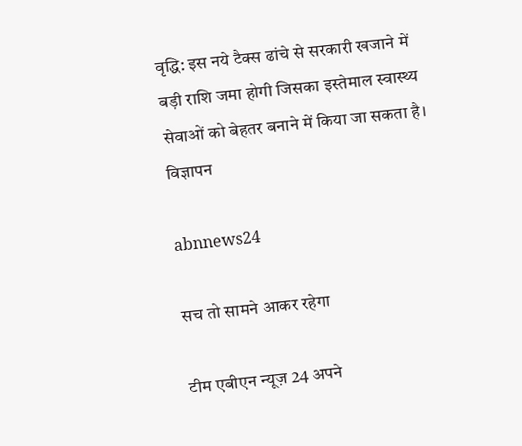वृद्धि: इस नये टैक्स ढांचे से सरकारी खजाने में बड़ी राशि जमा होगी जिसका इस्तेमाल स्वास्थ्य सेवाओं को बेहतर बनाने में किया जा सकता है।
विज्ञापन

abnnews24

सच तो सामने आकर रहेगा

टीम एबीएन न्यूज़ 24 अपने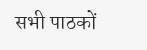सभी पाठकों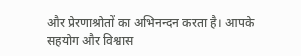और प्रेरणाश्रोतों का अभिनन्दन करता है। आपके सहयोग और विश्वास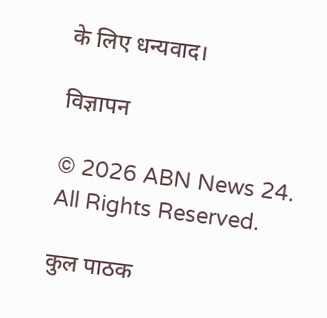के लिए धन्यवाद।

विज्ञापन

© 2026 ABN News 24. All Rights Reserved.

कुल पाठक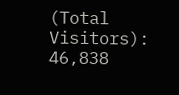(Total Visitors): 46,838